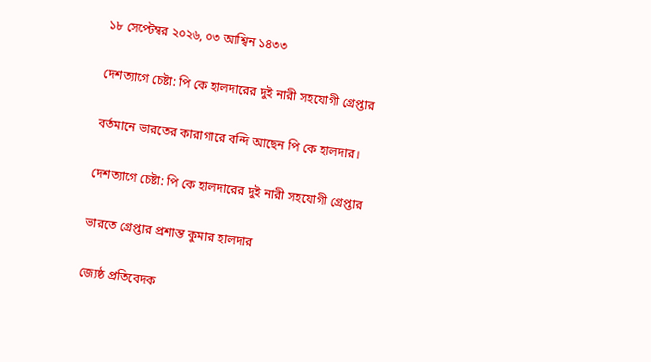১৮ সেপ্টেম্বর ২০২৬, ০৩ আশ্বিন ১৪৩৩

দেশত্যাগে চেষ্টা: পি কে হালদারের দুই নারী সহযোগী গ্রেপ্তার

বর্তমানে ভারতের কারাগারে বন্দি আছেন পি কে হালদার।

দেশত্যাগে চেষ্টা: পি কে হালদারের দুই নারী সহযোগী গ্রেপ্তার

ভারতে গ্রেপ্তার প্রশান্ত কুমার হালদার

জ্যেষ্ঠ প্রতিবেদক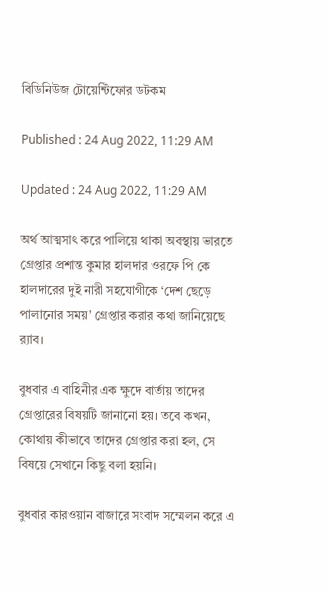বিডিনিউজ টোয়েন্টিফোর ডটকম

Published : 24 Aug 2022, 11:29 AM

Updated : 24 Aug 2022, 11:29 AM

অর্থ আত্মসাৎ করে পালিয়ে থাকা অবস্থায় ভারতে গ্রেপ্তার প্রশান্ত কুমার হালদার ওরফে পি কে হালদারের দুই নারী সহযোগীকে ‘দেশ ছেড়ে পালানোর সময়’ গ্রেপ্তার করার কথা জানিয়েছে র‌্যাব।

বুধবার এ বাহিনীর এক ক্ষুদে বার্তায় তাদের গ্রেপ্তারের বিষয়টি জানানো হয়। তবে কখন, কোথায় কীভাবে তাদের গ্রেপ্তার করা হল, সে বিষয়ে সেখানে কিছু বলা হয়নি।

বুধবার কারওয়ান বাজারে সংবাদ সম্মেলন করে এ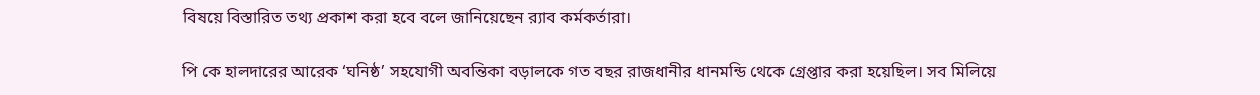বিষয়ে বিস্তারিত তথ্য প্রকাশ করা হবে বলে জানিয়েছেন র‌্যাব কর্মকর্তারা।

পি কে হালদারের আরেক ‘ঘনিষ্ঠ’ সহযোগী অবন্তিকা বড়ালকে গত বছর রাজধানীর ধানমন্ডি থেকে গ্রেপ্তার করা হয়েছিল। সব মিলিয়ে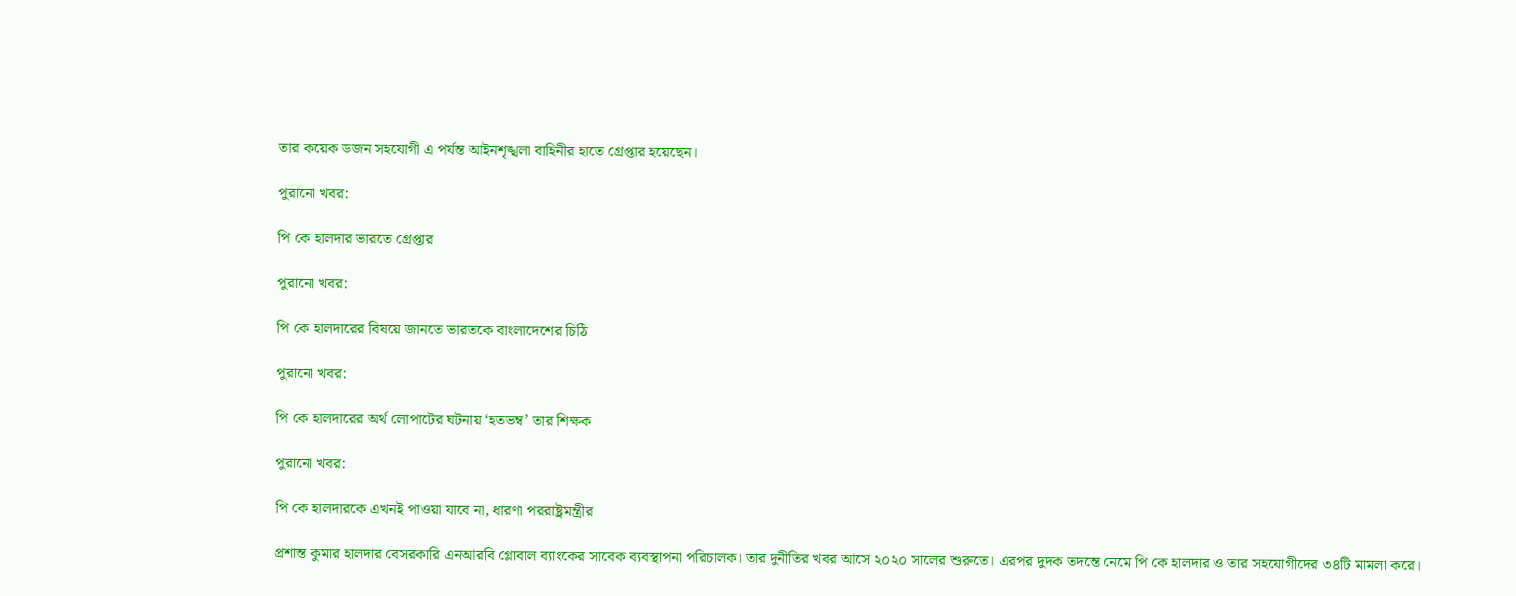তার কয়েক ডজন সহযোগী এ পর্যন্ত আইনশৃঙ্খলা বাহিনীর হাতে গ্রেপ্তার হয়েছেন।

পুরানো খবর:

পি কে হালদার ভারতে গ্রেপ্তার

পুরানো খবর:

পি কে হালদারের বিষয়ে জানতে ভারতকে বাংলাদেশের চিঠি

পুরানো খবর:

পি কে হালদারের অর্থ লোপাটের ঘটনায় ‘হতভম্ব’ তার শিক্ষক

পুরানো খবর:

পি কে হালদারকে এখনই পাওয়া যাবে না, ধারণা পররাষ্ট্রমন্ত্রীর

প্রশান্ত কুমার হালদার বেসরকারি এনআরবি গ্লোবাল ব্যাংকের সাবেক ব্যবস্থাপনা পরিচালক। তার দুনীতির খবর আসে ২০২০ সালের শুরুতে। এরপর দুদক তদন্তে নেমে পি কে হালদার ও তার সহযোগীদের ৩৪টি মামলা করে।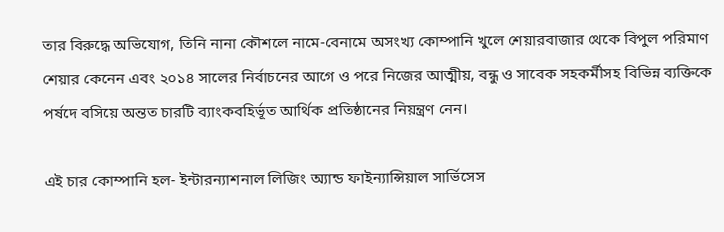তার বিরুদ্ধে অভিযোগ, তিনি নানা কৌশলে নামে-বেনামে অসংখ্য কোম্পানি খুলে শেয়ারবাজার থেকে বিপুল পরিমাণ শেয়ার কেনেন এবং ২০১৪ সালের নির্বাচনের আগে ও পরে নিজের আত্মীয়, বন্ধু ও সাবেক সহকর্মীসহ বিভিন্ন ব্যক্তিকে পর্ষদে বসিয়ে অন্তত চারটি ব্যাংকবহির্ভূত আর্থিক প্রতিষ্ঠানের নিয়ন্ত্রণ নেন।

এই চার কোম্পানি হল- ইন্টারন্যাশনাল লিজিং অ্যান্ড ফাইন্যান্সিয়াল সার্ভিসেস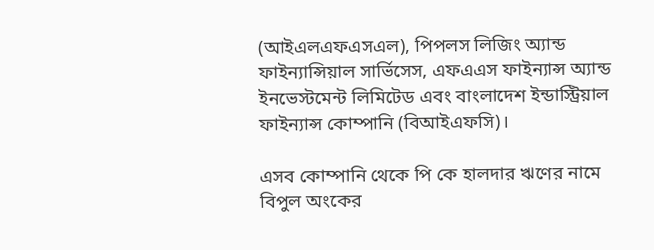(আইএলএফএসএল), পিপলস লিজিং অ্যান্ড ফাইন্যান্সিয়াল সার্ভিসেস, এফএএস ফাইন্যান্স অ্যান্ড ইনভেস্টমেন্ট লিমিটেড এবং বাংলাদেশ ইন্ডাস্ট্রিয়াল ফাইন্যান্স কোম্পানি (বিআইএফসি)।

এসব কোম্পানি থেকে পি কে হালদার ঋণের নামে বিপুল অংকের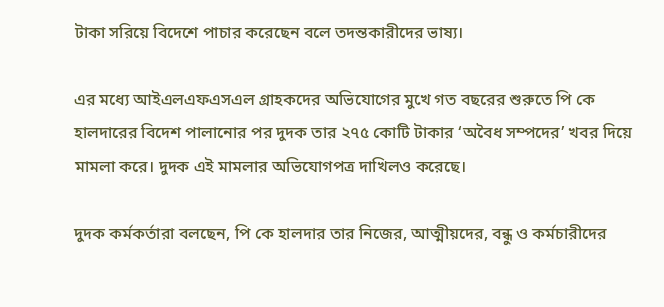টাকা সরিয়ে বিদেশে পাচার করেছেন বলে তদন্তকারীদের ভাষ্য।

এর মধ্যে আইএলএফএসএল গ্রাহকদের অভিযোগের মুখে গত বছরের শুরুতে পি কে হালদারের বিদেশ পালানোর পর দুদক তার ২৭৫ কোটি টাকার ‘অবৈধ সম্পদের’ খবর দিয়ে মামলা করে। দুদক এই মামলার অভিযোগপত্র দাখিলও করেছে।

দুদক কর্মকর্তারা বলছেন, পি কে হালদার তার নিজের, আত্মীয়দের, বন্ধু ও কর্মচারীদের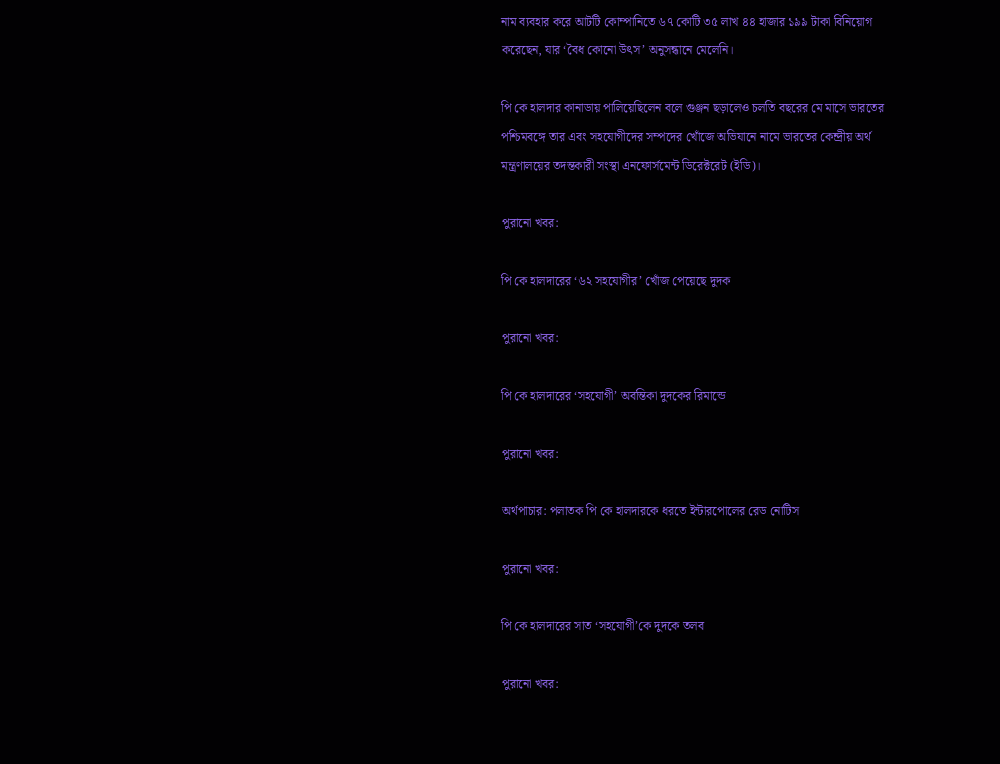নাম ব্যবহার করে আটটি কোম্পানিতে ৬৭ কোটি ৩৫ লাখ ৪৪ হাজার ১৯৯ টাকা বিনিয়োগ করেছেন, যার ‘বৈধ কোনো উৎস’ অনুসন্ধানে মেলেনি।

পি কে হালদার কানাডায় পালিয়েছিলেন বলে গুঞ্জন ছড়ালেও চলতি বছরের মে মাসে ভারতের পশ্চিমবঙ্গে তার এবং সহযোগীদের সম্পদের খোঁজে অভিযানে নামে ভারতের কেন্দ্রীয় অর্থ মন্ত্রণালয়ের তদন্তকারী সংস্থা এনফোর্সমেন্ট ডিরেক্টরেট (ইডি)।

পুরানো খবর:

পি কে হালদারের ‘৬২ সহযোগীর’ খোঁজ পেয়েছে দুদক

পুরানো খবর:

পি কে হালদারের ‘সহযোগী’ অবন্তিকা দুদকের রিমান্ডে

পুরানো খবর:

অর্থপাচার: পলাতক পি কে হালদারকে ধরতে ইন্টারপোলের রেড নোটিস

পুরানো খবর:

পি কে হালদারের সাত ‘সহযোগী’কে দুদকে তলব

পুরানো খবর: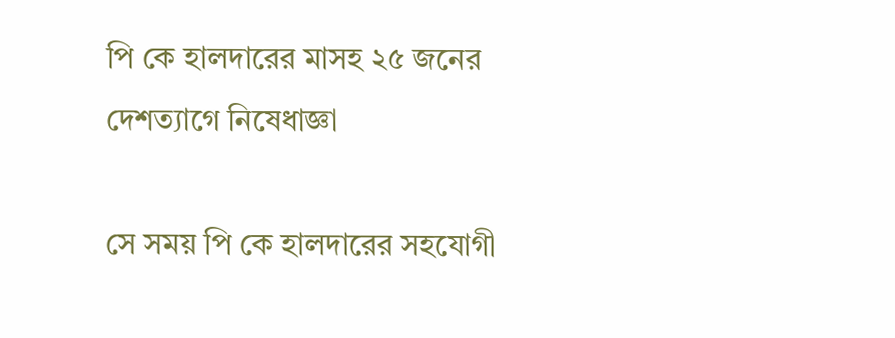পি কে হালদারের মাসহ ২৫ জনের দেশত্যাগে নিষেধাজ্ঞা

সে সময় পি কে হালদারের সহযোগী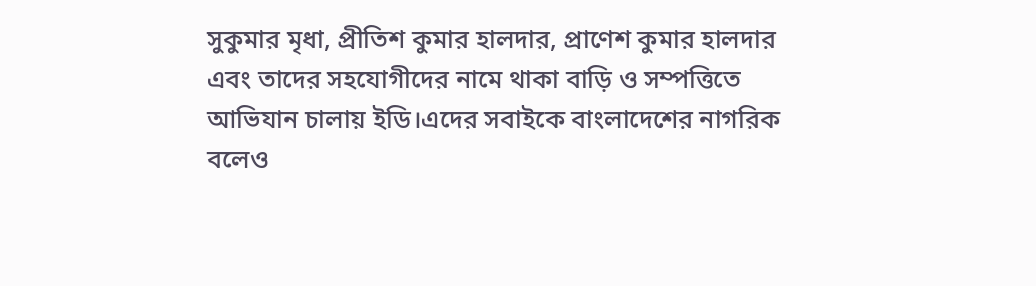সুকুমার মৃধা, প্রীতিশ কুমার হালদার, প্রাণেশ কুমার হালদার এবং তাদের সহযোগীদের নামে থাকা বাড়ি ও সম্পত্তিতে আভিযান চালায় ইডি।এদের সবাইকে বাংলাদেশের নাগরিক বলেও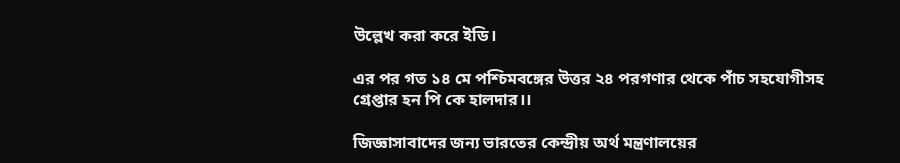উল্লেখ করা করে ইডি।

এর পর গত ১৪ মে পশ্চিমবঙ্গের উত্তর ২৪ পরগণার থেকে পাঁচ সহযোগীসহ গ্রেপ্তার হন পি কে হালদার।।

জিজ্ঞাসাবাদের জন্য ভারতের কেন্দ্রীয় অর্থ মন্ত্রণালয়ের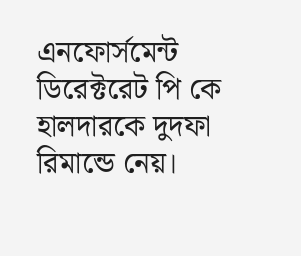এনফোর্সমেন্ট ডিরেক্টরেট পি কে হালদারকে দুদফা রিমান্ডে নেয়।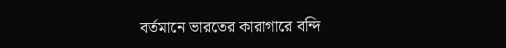বর্তমানে ভারতের কারাগারে বন্দি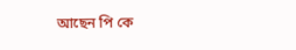আছেন পি কে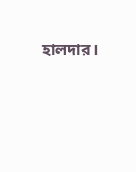হালদার।